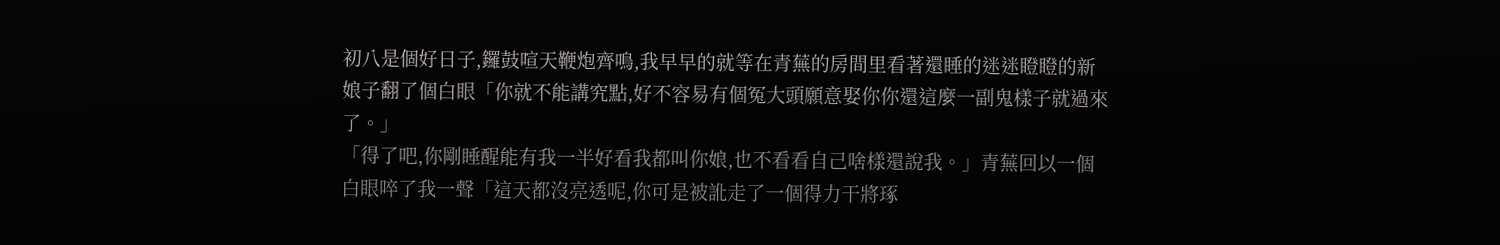初八是個好日子,鑼鼓喧天鞭炮齊鳴,我早早的就等在青蕪的房間里看著還睡的迷迷瞪瞪的新娘子翻了個白眼「你就不能講究點,好不容易有個冤大頭願意娶你你還這麼一副鬼樣子就過來了。」
「得了吧,你剛睡醒能有我一半好看我都叫你娘,也不看看自己啥樣還說我。」青蕪回以一個白眼啐了我一聲「這天都沒亮透呢,你可是被訛走了一個得力干將琢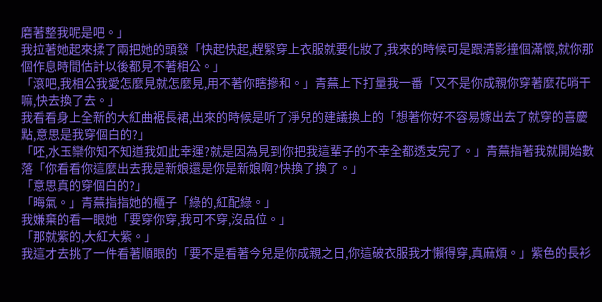磨著整我呢是吧。」
我拉著她起來揉了兩把她的頭發「快起快起,趕緊穿上衣服就要化妝了,我來的時候可是跟清影撞個滿懷,就你那個作息時間估計以後都見不著相公。」
「滾吧,我相公我愛怎麼見就怎麼見,用不著你瞎摻和。」青蕪上下打量我一番「又不是你成親你穿著麼花哨干嘛,快去換了去。」
我看看身上全新的大紅曲裾長裙,出來的時候是听了淨兒的建議換上的「想著你好不容易嫁出去了就穿的喜慶點,意思是我穿個白的?」
「呸,水玉欒你知不知道我如此幸運?就是因為見到你把我這輩子的不幸全都透支完了。」青蕪指著我就開始數落「你看看你這麼出去我是新娘還是你是新娘啊?快換了換了。」
「意思真的穿個白的?」
「晦氣。」青蕪指指她的櫃子「綠的,紅配綠。」
我嫌棄的看一眼她「要穿你穿,我可不穿,沒品位。」
「那就紫的,大紅大紫。」
我這才去挑了一件看著順眼的「要不是看著今兒是你成親之日,你這破衣服我才懶得穿,真麻煩。」紫色的長衫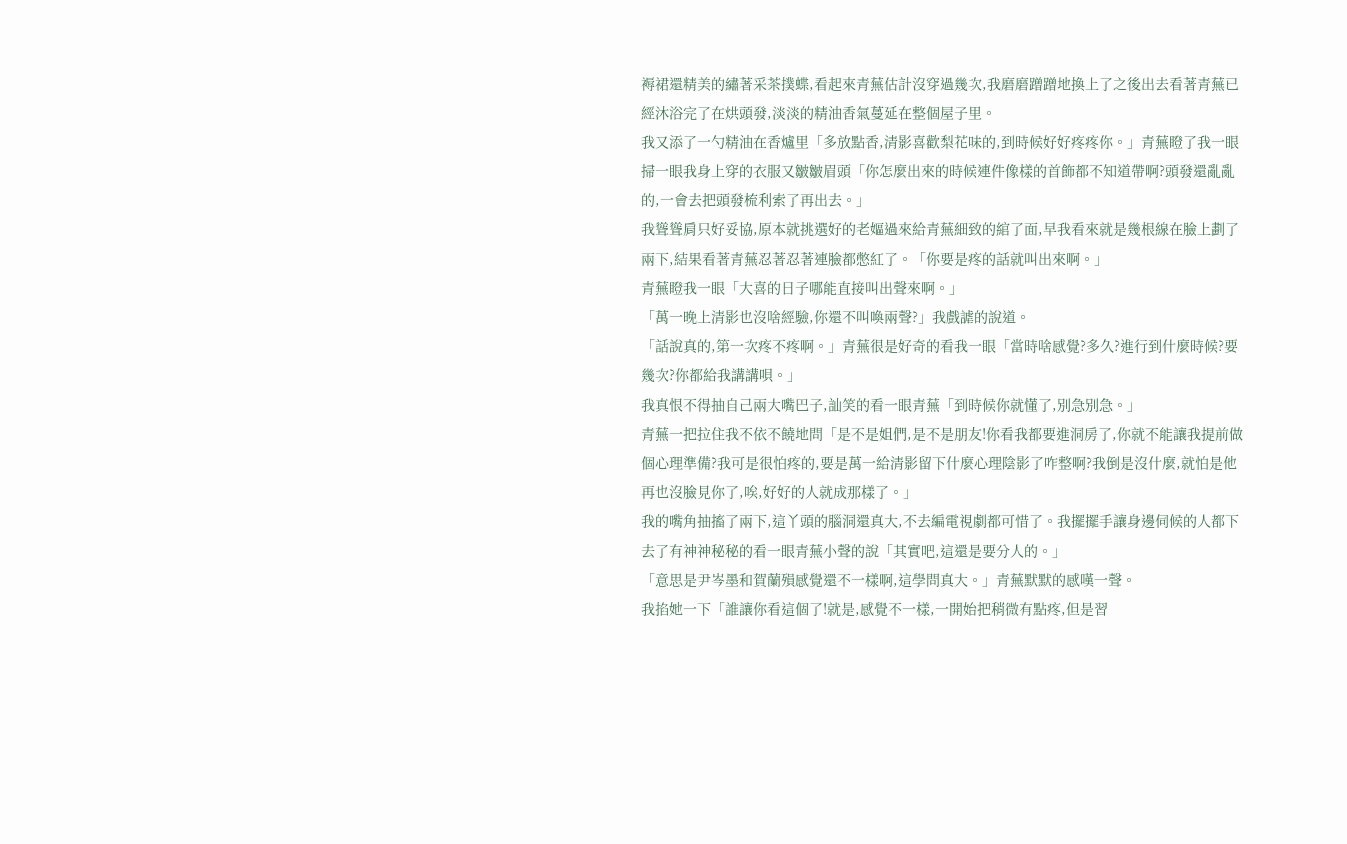褥裙還精美的繡著采茶撲蝶,看起來青蕪估計沒穿過幾次,我磨磨蹭蹭地換上了之後出去看著青蕪已經沐浴完了在烘頭發,淡淡的精油香氣蔓延在整個屋子里。
我又添了一勺精油在香爐里「多放點香,清影喜歡梨花味的,到時候好好疼疼你。」青蕪瞪了我一眼掃一眼我身上穿的衣服又皺皺眉頭「你怎麼出來的時候連件像樣的首飾都不知道帶啊?頭發還亂亂的,一會去把頭發梳利索了再出去。」
我聳聳肩只好妥協,原本就挑選好的老嫗過來給青蕪細致的綰了面,早我看來就是幾根線在臉上劃了兩下,結果看著青蕪忍著忍著連臉都憋紅了。「你要是疼的話就叫出來啊。」
青蕪瞪我一眼「大喜的日子哪能直接叫出聲來啊。」
「萬一晚上清影也沒啥經驗,你還不叫喚兩聲?」我戲謔的說道。
「話說真的,第一次疼不疼啊。」青蕪很是好奇的看我一眼「當時啥感覺?多久?進行到什麼時候?要幾次?你都給我講講唄。」
我真恨不得抽自己兩大嘴巴子,訕笑的看一眼青蕪「到時候你就懂了,別急別急。」
青蕪一把拉住我不依不饒地問「是不是姐們,是不是朋友!你看我都要進洞房了,你就不能讓我提前做個心理準備?我可是很怕疼的,要是萬一給清影留下什麼心理陰影了咋整啊?我倒是沒什麼,就怕是他再也沒臉見你了,唉,好好的人就成那樣了。」
我的嘴角抽搐了兩下,這丫頭的腦洞還真大,不去編電視劇都可惜了。我擺擺手讓身邊伺候的人都下去了有神神秘秘的看一眼青蕪小聲的說「其實吧,這還是要分人的。」
「意思是尹岑墨和賀蘭殞感覺還不一樣啊,這學問真大。」青蕪默默的感嘆一聲。
我掐她一下「誰讓你看這個了!就是,感覺不一樣,一開始把稍微有點疼,但是習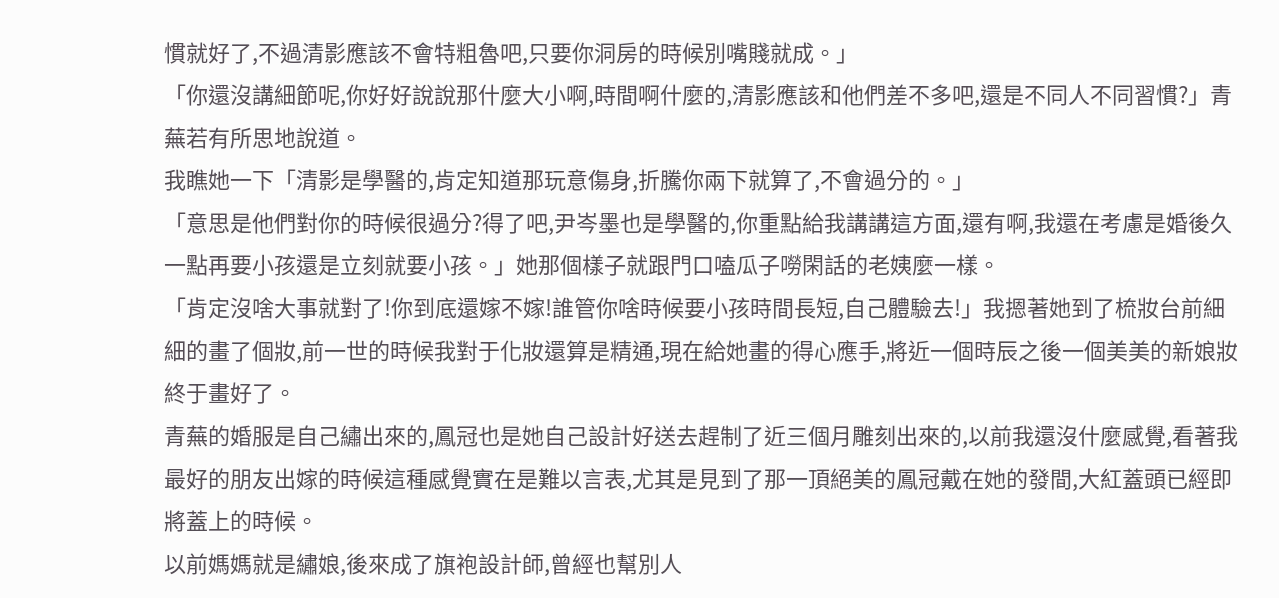慣就好了,不過清影應該不會特粗魯吧,只要你洞房的時候別嘴賤就成。」
「你還沒講細節呢,你好好說說那什麼大小啊,時間啊什麼的,清影應該和他們差不多吧,還是不同人不同習慣?」青蕪若有所思地說道。
我瞧她一下「清影是學醫的,肯定知道那玩意傷身,折騰你兩下就算了,不會過分的。」
「意思是他們對你的時候很過分?得了吧,尹岑墨也是學醫的,你重點給我講講這方面,還有啊,我還在考慮是婚後久一點再要小孩還是立刻就要小孩。」她那個樣子就跟門口嗑瓜子嘮閑話的老姨麼一樣。
「肯定沒啥大事就對了!你到底還嫁不嫁!誰管你啥時候要小孩時間長短,自己體驗去!」我摁著她到了梳妝台前細細的畫了個妝,前一世的時候我對于化妝還算是精通,現在給她畫的得心應手,將近一個時辰之後一個美美的新娘妝終于畫好了。
青蕪的婚服是自己繡出來的,鳳冠也是她自己設計好送去趕制了近三個月雕刻出來的,以前我還沒什麼感覺,看著我最好的朋友出嫁的時候這種感覺實在是難以言表,尤其是見到了那一頂絕美的鳳冠戴在她的發間,大紅蓋頭已經即將蓋上的時候。
以前媽媽就是繡娘,後來成了旗袍設計師,曾經也幫別人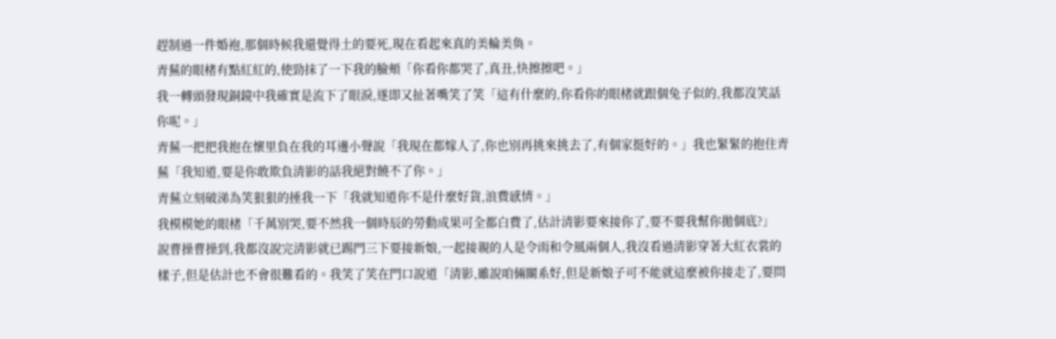趕制過一件婚袍,那個時候我還覺得土的要死,現在看起來真的美輪美奐。
青蕪的眼楮有點紅紅的,使勁抹了一下我的臉頰「你看你都哭了,真丑,快擦擦吧。」
我一轉頭發現銅鏡中我確實是流下了眼淚,遂即又扯著嘴笑了笑「這有什麼的,你看你的眼楮就跟個兔子似的,我都沒笑話你呢。」
青蕪一把把我抱在懷里負在我的耳邊小聲說「我現在都嫁人了,你也別再挑來挑去了,有個家挺好的。」我也緊緊的抱住青蕪「我知道,要是你敢欺負清影的話我絕對饒不了你。」
青蕪立刻破涕為笑狠狠的捶我一下「我就知道你不是什麼好貨,浪費感情。」
我模模她的眼楮「千萬別哭,要不然我一個時辰的勞動成果可全都白費了,估計清影要來接你了,要不要我幫你拋個底?」
說曹操曹操到,我都沒說完清影就已踢門三下要接新娘,一起接親的人是令雨和令風兩個人,我沒看過清影穿著大紅衣裳的樣子,但是估計也不會很難看的。我笑了笑在門口說道「清影,雖說咱倆關系好,但是新娘子可不能就這麼被你接走了,要問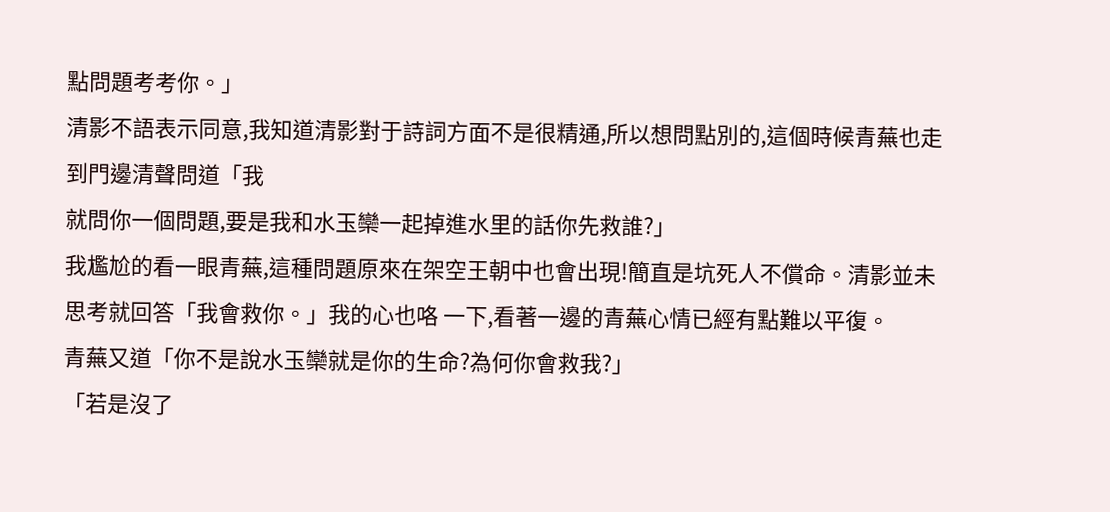點問題考考你。」
清影不語表示同意,我知道清影對于詩詞方面不是很精通,所以想問點別的,這個時候青蕪也走到門邊清聲問道「我
就問你一個問題,要是我和水玉欒一起掉進水里的話你先救誰?」
我尷尬的看一眼青蕪,這種問題原來在架空王朝中也會出現!簡直是坑死人不償命。清影並未思考就回答「我會救你。」我的心也咯 一下,看著一邊的青蕪心情已經有點難以平復。
青蕪又道「你不是說水玉欒就是你的生命?為何你會救我?」
「若是沒了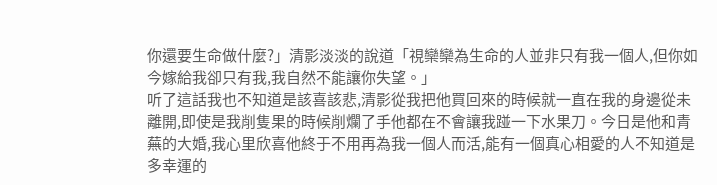你還要生命做什麼?」清影淡淡的說道「視欒欒為生命的人並非只有我一個人,但你如今嫁給我卻只有我,我自然不能讓你失望。」
听了這話我也不知道是該喜該悲,清影從我把他買回來的時候就一直在我的身邊從未離開,即使是我削隻果的時候削爛了手他都在不會讓我踫一下水果刀。今日是他和青蕪的大婚,我心里欣喜他終于不用再為我一個人而活,能有一個真心相愛的人不知道是多幸運的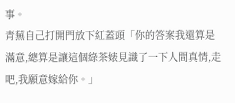事。
青蕪自己打開門放下紅蓋頭「你的答案我還算是滿意,總算是讓這個綠茶婊見識了一下人間真情,走吧,我願意嫁給你。」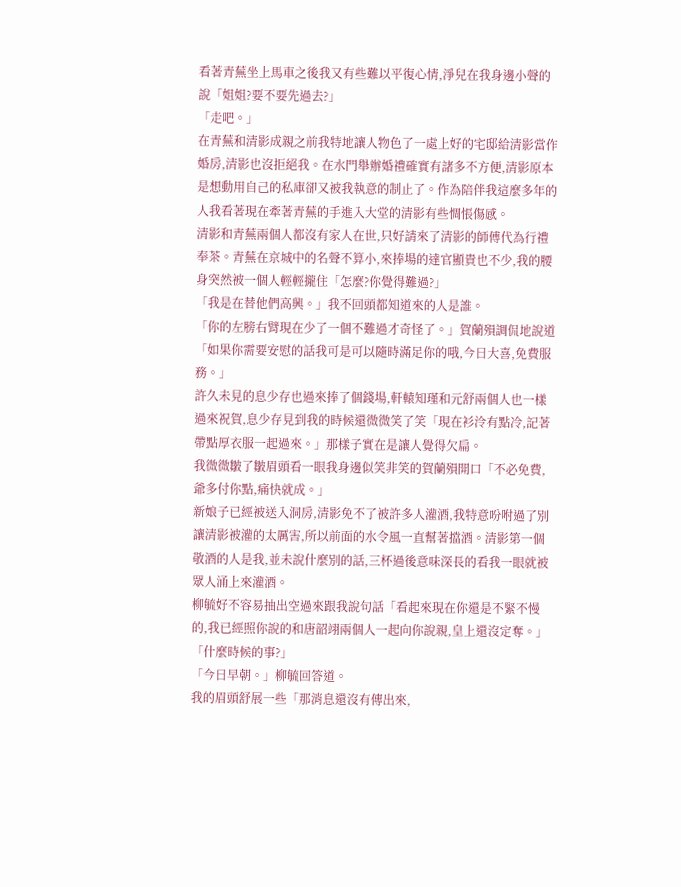看著青蕪坐上馬車之後我又有些難以平復心情,淨兒在我身邊小聲的說「姐姐?要不要先過去?」
「走吧。」
在青蕪和清影成親之前我特地讓人物色了一處上好的宅邸給清影當作婚房,清影也沒拒絕我。在水門舉辦婚禮確實有諸多不方便,清影原本是想動用自己的私庫卻又被我執意的制止了。作為陪伴我這麼多年的人我看著現在牽著青蕪的手進入大堂的清影有些惆悵傷感。
清影和青蕪兩個人都沒有家人在世,只好請來了清影的師傅代為行禮奉茶。青蕪在京城中的名聲不算小,來捧場的達官顯貴也不少,我的腰身突然被一個人輕輕攏住「怎麼?你覺得難過?」
「我是在替他們高興。」我不回頭都知道來的人是誰。
「你的左膀右臂現在少了一個不難過才奇怪了。」賀蘭殞調侃地說道「如果你需要安慰的話我可是可以隨時滿足你的哦,今日大喜,免費服務。」
許久未見的息少存也過來捧了個錢場,軒轅知瑾和元舒兩個人也一樣過來祝賀,息少存見到我的時候還微微笑了笑「現在衫泠有點冷,記著帶點厚衣服一起過來。」那樣子實在是讓人覺得欠扁。
我微微皺了皺眉頭看一眼我身邊似笑非笑的賀蘭殞開口「不必免費,爺多付你點,痛快就成。」
新娘子已經被送入洞房,清影免不了被許多人灌酒,我特意吩咐過了別讓清影被灌的太厲害,所以前面的水令風一直幫著擋酒。清影第一個敬酒的人是我,並未說什麼別的話,三杯過後意味深長的看我一眼就被眾人涌上來灌酒。
柳毓好不容易抽出空過來跟我說句話「看起來現在你還是不緊不慢的,我已經照你說的和唐韶翊兩個人一起向你說親,皇上還沒定奪。」
「什麼時候的事?」
「今日早朝。」柳毓回答道。
我的眉頭舒展一些「那消息還沒有傳出來,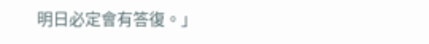明日必定會有答復。」